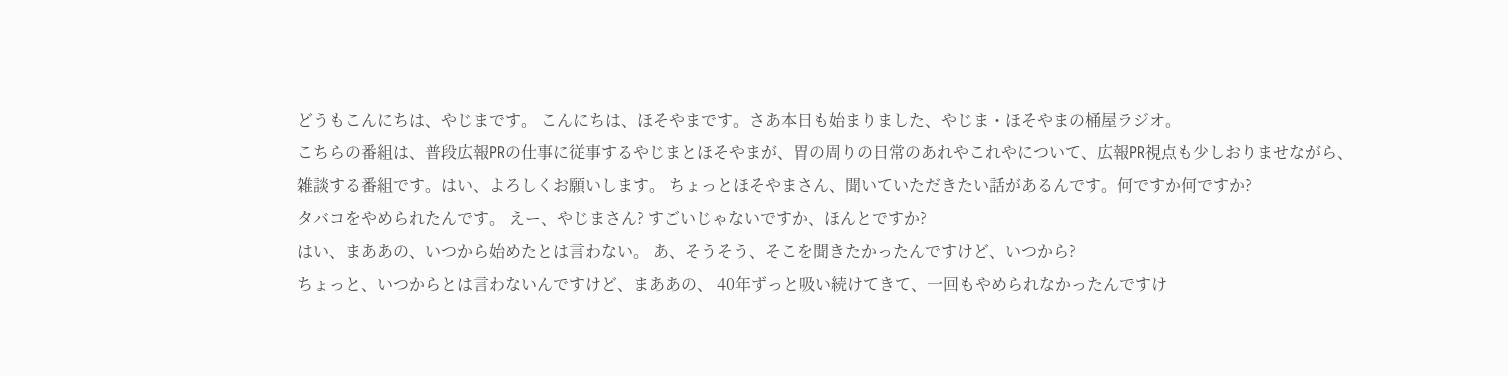どうもこんにちは、やじまです。 こんにちは、ほそやまです。さあ本日も始まりました、やじま・ほそやまの桶屋ラジオ。
こちらの番組は、普段広報PRの仕事に従事するやじまとほそやまが、胃の周りの日常のあれやこれやについて、広報PR視点も少しおりませながら、
雑談する番組です。はい、よろしくお願いします。 ちょっとほそやまさん、聞いていただきたい話があるんです。何ですか何ですか?
タバコをやめられたんです。 えー、やじまさん? すごいじゃないですか、ほんとですか?
はい、まああの、いつから始めたとは言わない。 あ、そうそう、そこを聞きたかったんですけど、いつから?
ちょっと、いつからとは言わないんですけど、まああの、 40年ずっと吸い続けてきて、一回もやめられなかったんですけ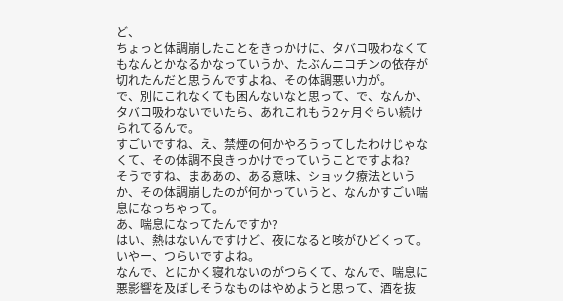ど、
ちょっと体調崩したことをきっかけに、タバコ吸わなくてもなんとかなるかなっていうか、たぶんニコチンの依存が切れたんだと思うんですよね、その体調悪い力が。
で、別にこれなくても困んないなと思って、で、なんか、タバコ吸わないでいたら、あれこれもう2ヶ月ぐらい続けられてるんで。
すごいですね、え、禁煙の何かやろうってしたわけじゃなくて、その体調不良きっかけでっていうことですよね?
そうですね、まああの、ある意味、ショック療法というか、その体調崩したのが何かっていうと、なんかすごい喘息になっちゃって。
あ、喘息になってたんですか?
はい、熱はないんですけど、夜になると咳がひどくって。 いやー、つらいですよね。
なんで、とにかく寝れないのがつらくて、なんで、喘息に悪影響を及ぼしそうなものはやめようと思って、酒を抜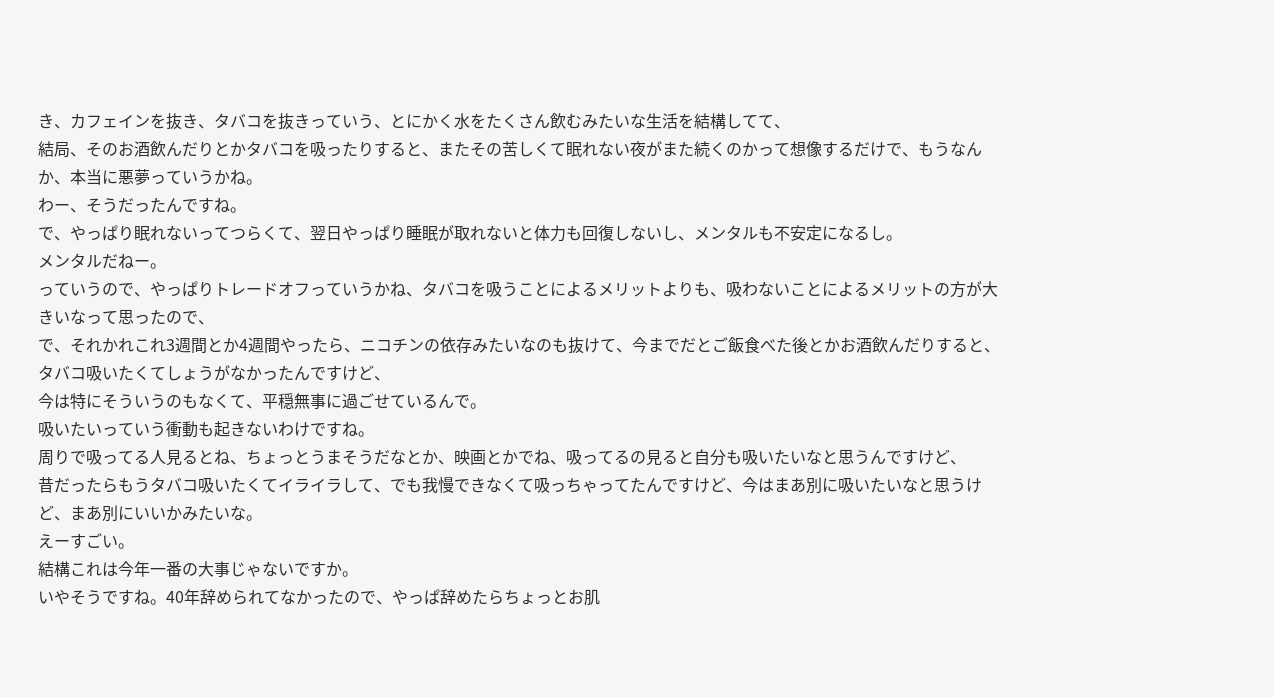き、カフェインを抜き、タバコを抜きっていう、とにかく水をたくさん飲むみたいな生活を結構してて、
結局、そのお酒飲んだりとかタバコを吸ったりすると、またその苦しくて眠れない夜がまた続くのかって想像するだけで、もうなんか、本当に悪夢っていうかね。
わー、そうだったんですね。
で、やっぱり眠れないってつらくて、翌日やっぱり睡眠が取れないと体力も回復しないし、メンタルも不安定になるし。
メンタルだねー。
っていうので、やっぱりトレードオフっていうかね、タバコを吸うことによるメリットよりも、吸わないことによるメリットの方が大きいなって思ったので、
で、それかれこれ3週間とか4週間やったら、ニコチンの依存みたいなのも抜けて、今までだとご飯食べた後とかお酒飲んだりすると、タバコ吸いたくてしょうがなかったんですけど、
今は特にそういうのもなくて、平穏無事に過ごせているんで。
吸いたいっていう衝動も起きないわけですね。
周りで吸ってる人見るとね、ちょっとうまそうだなとか、映画とかでね、吸ってるの見ると自分も吸いたいなと思うんですけど、
昔だったらもうタバコ吸いたくてイライラして、でも我慢できなくて吸っちゃってたんですけど、今はまあ別に吸いたいなと思うけど、まあ別にいいかみたいな。
えーすごい。
結構これは今年一番の大事じゃないですか。
いやそうですね。40年辞められてなかったので、やっぱ辞めたらちょっとお肌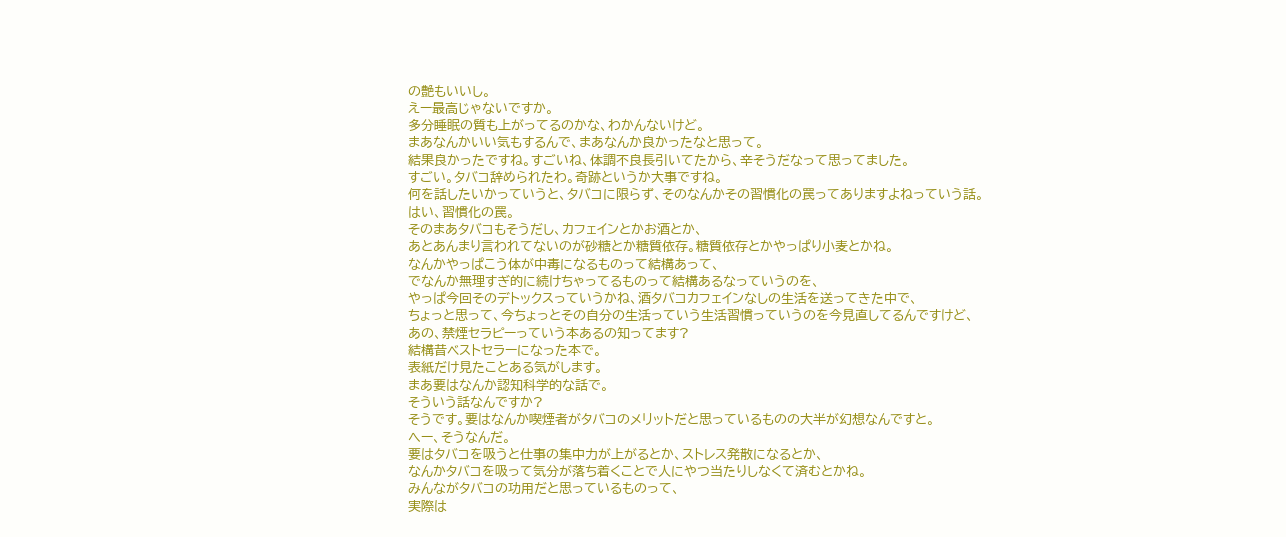の艶もいいし。
えー最高じゃないですか。
多分睡眠の質も上がってるのかな、わかんないけど。
まあなんかいい気もするんで、まあなんか良かったなと思って。
結果良かったですね。すごいね、体調不良長引いてたから、辛そうだなって思ってました。
すごい。タバコ辞められたわ。奇跡というか大事ですね。
何を話したいかっていうと、タバコに限らず、そのなんかその習慣化の罠ってありますよねっていう話。
はい、習慣化の罠。
そのまあタバコもそうだし、カフェインとかお酒とか、
あとあんまり言われてないのが砂糖とか糖質依存。糖質依存とかやっぱり小麦とかね。
なんかやっぱこう体が中毒になるものって結構あって、
でなんか無理すぎ的に続けちゃってるものって結構あるなっていうのを、
やっぱ今回そのデトックスっていうかね、酒タバコカフェインなしの生活を送ってきた中で、
ちょっと思って、今ちょっとその自分の生活っていう生活習慣っていうのを今見直してるんですけど、
あの、禁煙セラピーっていう本あるの知ってます?
結構昔ベストセラーになった本で。
表紙だけ見たことある気がします。
まあ要はなんか認知科学的な話で。
そういう話なんですか?
そうです。要はなんか喫煙者がタバコのメリットだと思っているものの大半が幻想なんですと。
へー、そうなんだ。
要はタバコを吸うと仕事の集中力が上がるとか、ストレス発散になるとか、
なんかタバコを吸って気分が落ち着くことで人にやつ当たりしなくて済むとかね。
みんながタバコの功用だと思っているものって、
実際は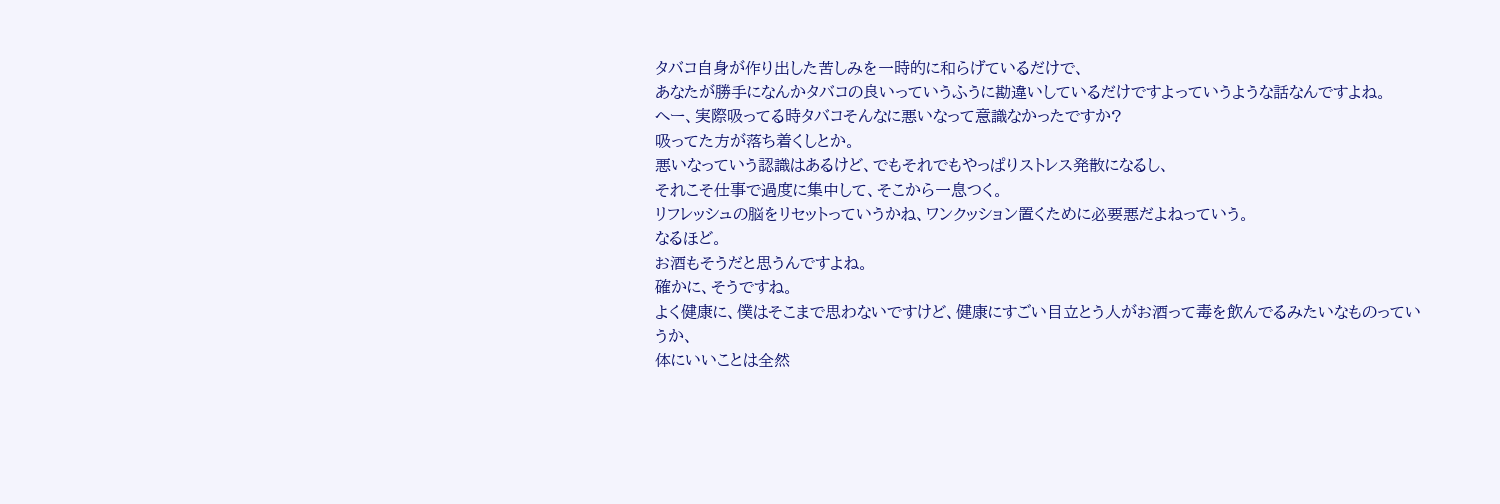タバコ自身が作り出した苦しみを一時的に和らげているだけで、
あなたが勝手になんかタバコの良いっていうふうに勘違いしているだけですよっていうような話なんですよね。
へー、実際吸ってる時タバコそんなに悪いなって意識なかったですか?
吸ってた方が落ち着くしとか。
悪いなっていう認識はあるけど、でもそれでもやっぱりストレス発散になるし、
それこそ仕事で過度に集中して、そこから一息つく。
リフレッシュの脳をリセットっていうかね、ワンクッション置くために必要悪だよねっていう。
なるほど。
お酒もそうだと思うんですよね。
確かに、そうですね。
よく健康に、僕はそこまで思わないですけど、健康にすごい目立とう人がお酒って毒を飲んでるみたいなものっていうか、
体にいいことは全然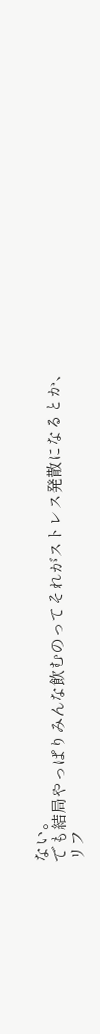ない。
でも結局やっぱりみんな飲むのってそれがストレス発散になるとか、
リフ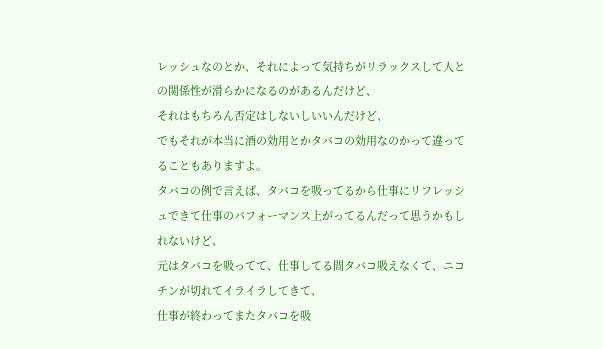レッシュなのとか、それによって気持ちがリラックスして人との関係性が滑らかになるのがあるんだけど、
それはもちろん否定はしないしいいんだけど、
でもそれが本当に酒の効用とかタバコの効用なのかって違ってることもありますよ。
タバコの例で言えば、タバコを吸ってるから仕事にリフレッシュできて仕事のパフォーマンス上がってるんだって思うかもしれないけど、
元はタバコを吸ってて、仕事してる間タバコ吸えなくて、ニコチンが切れてイライラしてきて、
仕事が終わってまたタバコを吸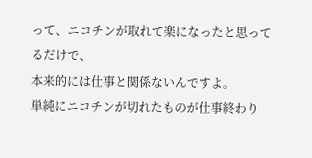って、ニコチンが取れて楽になったと思ってるだけで、
本来的には仕事と関係ないんですよ。
単純にニコチンが切れたものが仕事終わり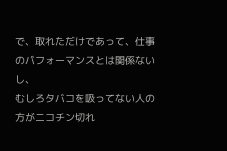で、取れただけであって、仕事のパフォーマンスとは関係ないし、
むしろタバコを吸ってない人の方がニコチン切れ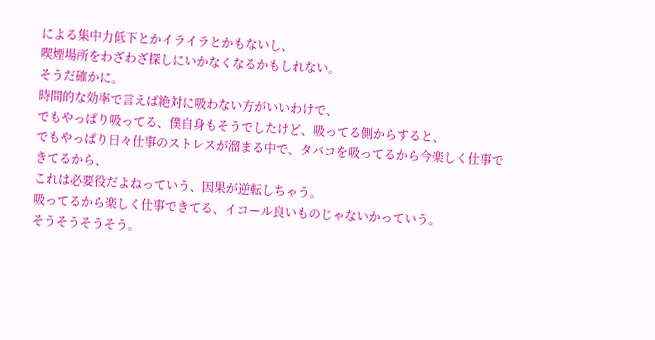による集中力低下とかイライラとかもないし、
喫煙場所をわざわざ探しにいかなくなるかもしれない。
そうだ確かに。
時間的な効率で言えば絶対に吸わない方がいいわけで、
でもやっぱり吸ってる、僕自身もそうでしたけど、吸ってる側からすると、
でもやっぱり日々仕事のストレスが溜まる中で、タバコを吸ってるから今楽しく仕事できてるから、
これは必要役だよねっていう、因果が逆転しちゃう。
吸ってるから楽しく仕事できてる、イコール良いものじゃないかっていう。
そうそうそうそう。